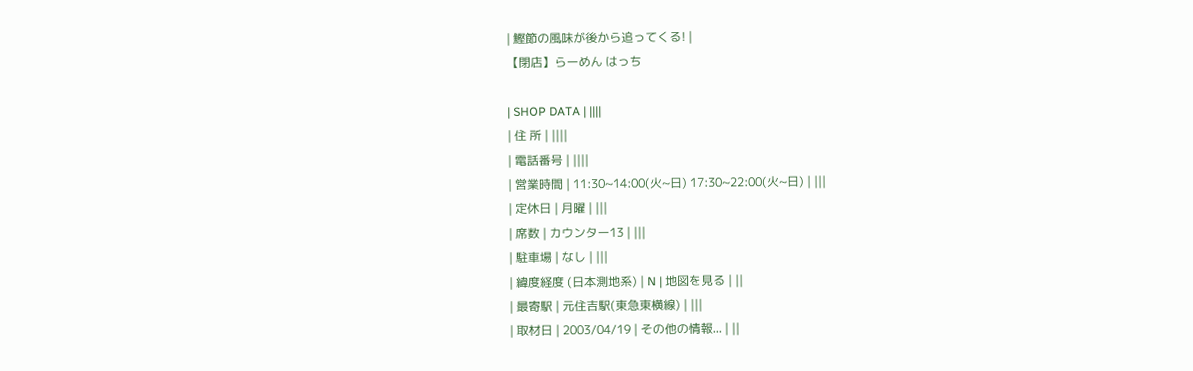| 鰹節の風味が後から追ってくる! |
【閉店】らーめん はっち

| SHOP DATA | ||||
| 住 所 | ||||
| 電話番号 | ||||
| 営業時間 | 11:30~14:00(火~日) 17:30~22:00(火~日) | |||
| 定休日 | 月曜 | |||
| 席数 | カウンター13 | |||
| 駐車場 | なし | |||
| 緯度経度 (日本測地系) | N | 地図を見る | ||
| 最寄駅 | 元住吉駅(東急東横線) | |||
| 取材日 | 2003/04/19 | その他の情報... | ||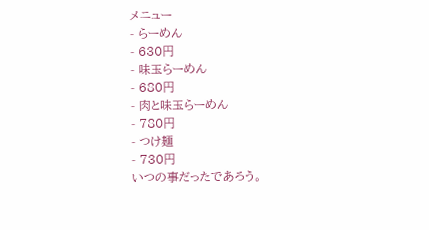メニュー
- らーめん
- 630円
- 味玉らーめん
- 680円
- 肉と味玉らーめん
- 780円
- つけ麺
- 730円
いつの事だったであろう。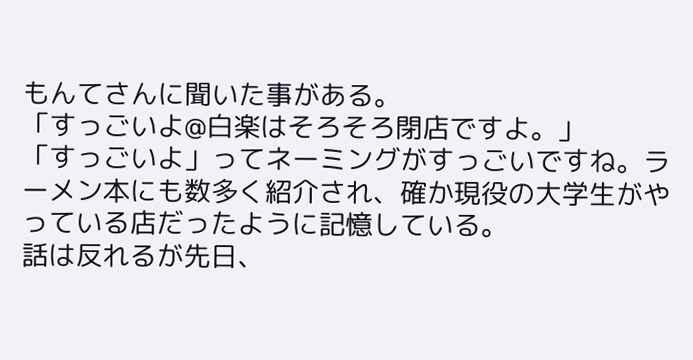もんてさんに聞いた事がある。
「すっごいよ@白楽はそろそろ閉店ですよ。」
「すっごいよ」ってネーミングがすっごいですね。ラーメン本にも数多く紹介され、確か現役の大学生がやっている店だったように記憶している。
話は反れるが先日、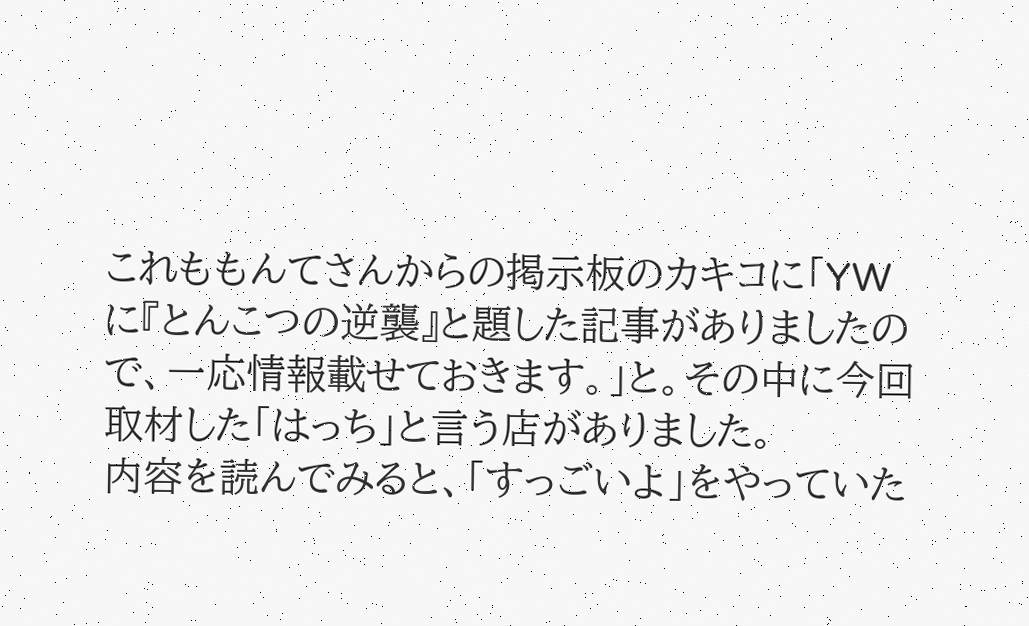これももんてさんからの掲示板のカキコに「YWに『とんこつの逆襲』と題した記事がありましたので、一応情報載せておきます。」と。その中に今回取材した「はっち」と言う店がありました。
内容を読んでみると、「すっごいよ」をやっていた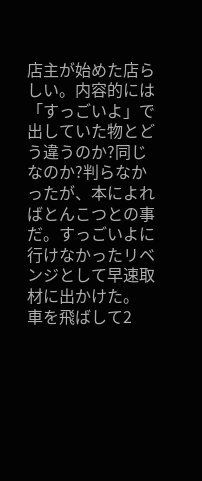店主が始めた店らしい。内容的には「すっごいよ」で出していた物とどう違うのか?同じなのか?判らなかったが、本によればとんこつとの事だ。すっごいよに行けなかったリベンジとして早速取材に出かけた。
車を飛ばして2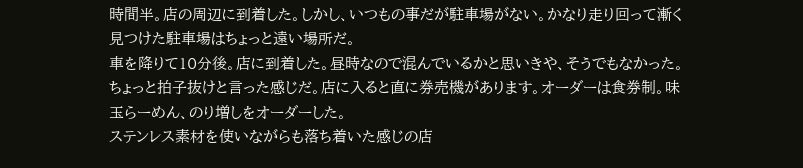時間半。店の周辺に到着した。しかし、いつもの事だが駐車場がない。かなり走り回って漸く見つけた駐車場はちょっと遠い場所だ。
車を降りて10分後。店に到着した。昼時なので混んでいるかと思いきや、そうでもなかった。ちょっと拍子抜けと言った感じだ。店に入ると直に券売機があります。オーダーは食券制。味玉らーめん、のり増しをオーダーした。
ステンレス素材を使いながらも落ち着いた感じの店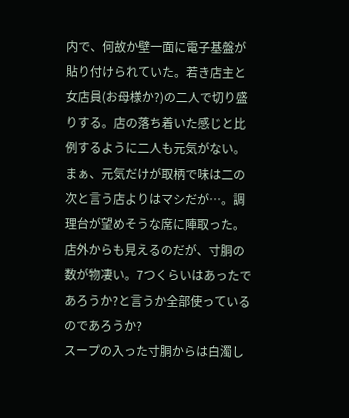内で、何故か壁一面に電子基盤が貼り付けられていた。若き店主と女店員(お母様か?)の二人で切り盛りする。店の落ち着いた感じと比例するように二人も元気がない。まぁ、元気だけが取柄で味は二の次と言う店よりはマシだが…。調理台が望めそうな席に陣取った。
店外からも見えるのだが、寸胴の数が物凄い。7つくらいはあったであろうか?と言うか全部使っているのであろうか?
スープの入った寸胴からは白濁し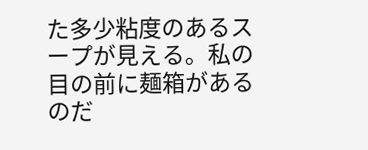た多少粘度のあるスープが見える。私の目の前に麺箱があるのだ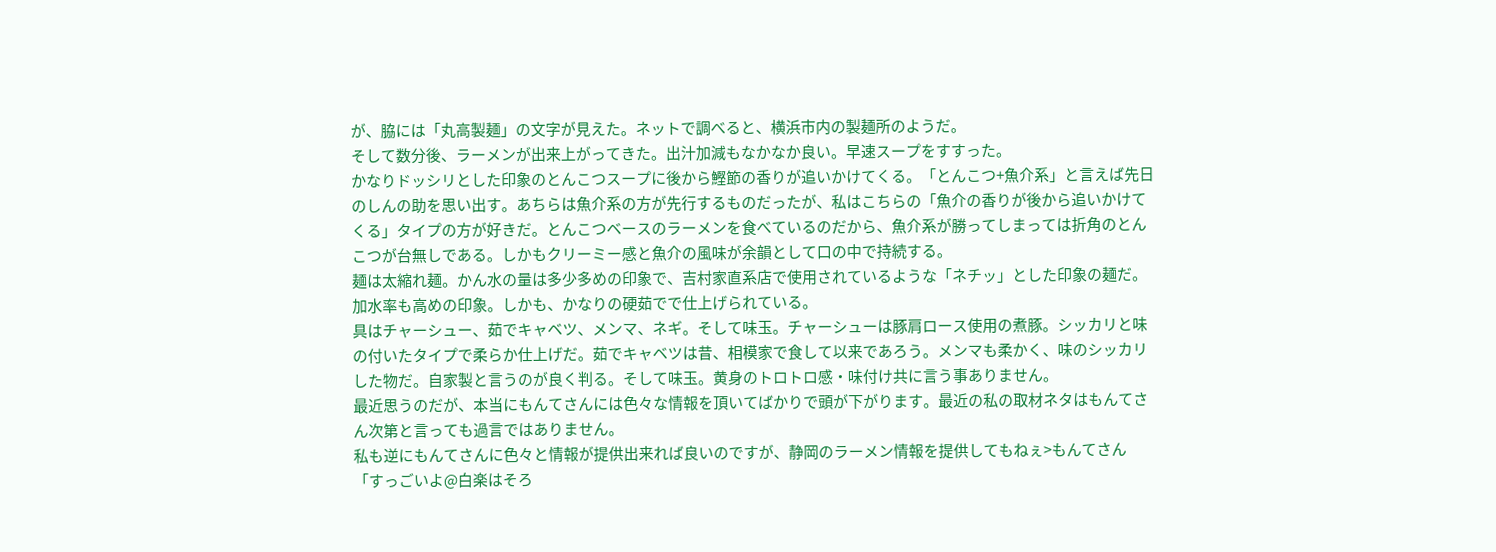が、脇には「丸高製麺」の文字が見えた。ネットで調べると、横浜市内の製麺所のようだ。
そして数分後、ラーメンが出来上がってきた。出汁加減もなかなか良い。早速スープをすすった。
かなりドッシリとした印象のとんこつスープに後から鰹節の香りが追いかけてくる。「とんこつ+魚介系」と言えば先日のしんの助を思い出す。あちらは魚介系の方が先行するものだったが、私はこちらの「魚介の香りが後から追いかけてくる」タイプの方が好きだ。とんこつベースのラーメンを食べているのだから、魚介系が勝ってしまっては折角のとんこつが台無しである。しかもクリーミー感と魚介の風味が余韻として口の中で持続する。
麺は太縮れ麺。かん水の量は多少多めの印象で、吉村家直系店で使用されているような「ネチッ」とした印象の麺だ。加水率も高めの印象。しかも、かなりの硬茹でで仕上げられている。
具はチャーシュー、茹でキャベツ、メンマ、ネギ。そして味玉。チャーシューは豚肩ロース使用の煮豚。シッカリと味の付いたタイプで柔らか仕上げだ。茹でキャベツは昔、相模家で食して以来であろう。メンマも柔かく、味のシッカリした物だ。自家製と言うのが良く判る。そして味玉。黄身のトロトロ感・味付け共に言う事ありません。
最近思うのだが、本当にもんてさんには色々な情報を頂いてばかりで頭が下がります。最近の私の取材ネタはもんてさん次第と言っても過言ではありません。
私も逆にもんてさんに色々と情報が提供出来れば良いのですが、静岡のラーメン情報を提供してもねぇ>もんてさん
「すっごいよ@白楽はそろ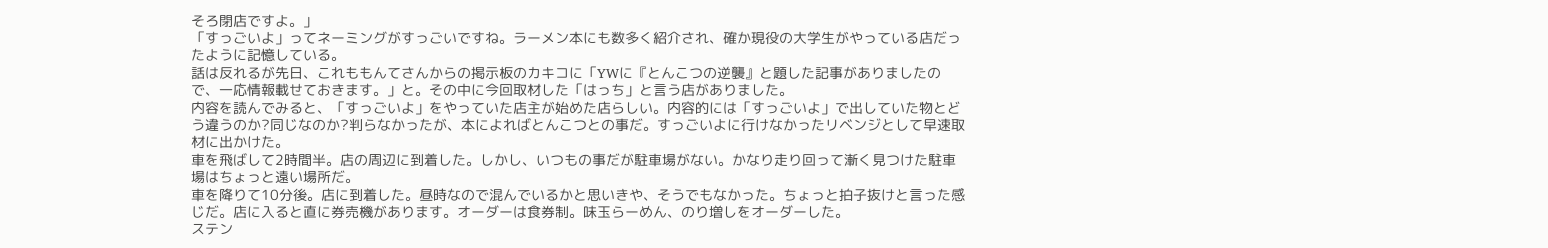そろ閉店ですよ。」
「すっごいよ」ってネーミングがすっごいですね。ラーメン本にも数多く紹介され、確か現役の大学生がやっている店だったように記憶している。
話は反れるが先日、これももんてさんからの掲示板のカキコに「YWに『とんこつの逆襲』と題した記事がありましたので、一応情報載せておきます。」と。その中に今回取材した「はっち」と言う店がありました。
内容を読んでみると、「すっごいよ」をやっていた店主が始めた店らしい。内容的には「すっごいよ」で出していた物とどう違うのか?同じなのか?判らなかったが、本によればとんこつとの事だ。すっごいよに行けなかったリベンジとして早速取材に出かけた。
車を飛ばして2時間半。店の周辺に到着した。しかし、いつもの事だが駐車場がない。かなり走り回って漸く見つけた駐車場はちょっと遠い場所だ。
車を降りて10分後。店に到着した。昼時なので混んでいるかと思いきや、そうでもなかった。ちょっと拍子抜けと言った感じだ。店に入ると直に券売機があります。オーダーは食券制。味玉らーめん、のり増しをオーダーした。
ステン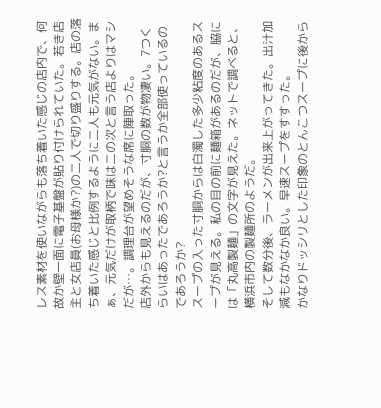レス素材を使いながらも落ち着いた感じの店内で、何故か壁一面に電子基盤が貼り付けられていた。若き店主と女店員(お母様か?)の二人で切り盛りする。店の落ち着いた感じと比例するように二人も元気がない。まぁ、元気だけが取柄で味は二の次と言う店よりはマシだが…。調理台が望めそうな席に陣取った。
店外からも見えるのだが、寸胴の数が物凄い。7つくらいはあったであろうか?と言うか全部使っているのであろうか?
スープの入った寸胴からは白濁した多少粘度のあるスープが見える。私の目の前に麺箱があるのだが、脇には「丸高製麺」の文字が見えた。ネットで調べると、横浜市内の製麺所のようだ。
そして数分後、ラーメンが出来上がってきた。出汁加減もなかなか良い。早速スープをすすった。
かなりドッシリとした印象のとんこつスープに後から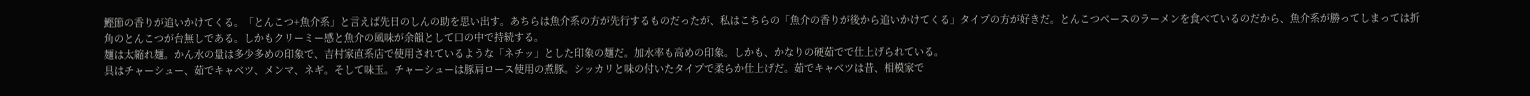鰹節の香りが追いかけてくる。「とんこつ+魚介系」と言えば先日のしんの助を思い出す。あちらは魚介系の方が先行するものだったが、私はこちらの「魚介の香りが後から追いかけてくる」タイプの方が好きだ。とんこつベースのラーメンを食べているのだから、魚介系が勝ってしまっては折角のとんこつが台無しである。しかもクリーミー感と魚介の風味が余韻として口の中で持続する。
麺は太縮れ麺。かん水の量は多少多めの印象で、吉村家直系店で使用されているような「ネチッ」とした印象の麺だ。加水率も高めの印象。しかも、かなりの硬茹でで仕上げられている。
具はチャーシュー、茹でキャベツ、メンマ、ネギ。そして味玉。チャーシューは豚肩ロース使用の煮豚。シッカリと味の付いたタイプで柔らか仕上げだ。茹でキャベツは昔、相模家で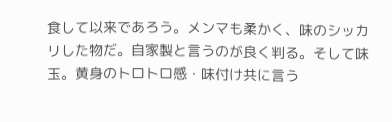食して以来であろう。メンマも柔かく、味のシッカリした物だ。自家製と言うのが良く判る。そして味玉。黄身のトロトロ感・味付け共に言う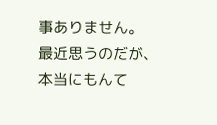事ありません。
最近思うのだが、本当にもんて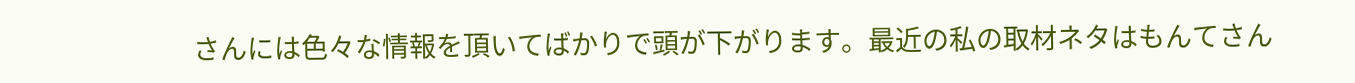さんには色々な情報を頂いてばかりで頭が下がります。最近の私の取材ネタはもんてさん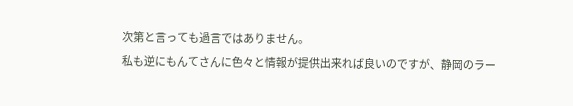次第と言っても過言ではありません。
私も逆にもんてさんに色々と情報が提供出来れば良いのですが、静岡のラー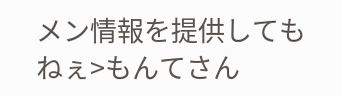メン情報を提供してもねぇ>もんてさん